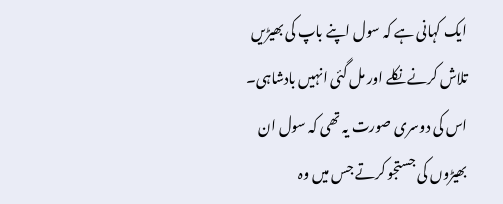ایک کہانی ہے کہ سول اپنے باپ کی بھیڑیں تلاش کرنے نکلے اور مل گئی انہیں بادشاہی۔ اس کی دوسری صورت یہ تھی کہ سول ان بھیڑوں کی جستجو کرتے جس میں وہ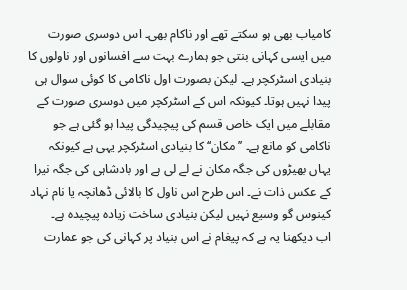کامیاب بھی ہو سکتے تھے اور ناکام بھی۔ اس دوسری صورت میں ایسی کہانی بنتی جو ہمارے بہت سے افسانوں اور ناولوں کا بنیادی اسٹرکچر ہے۔ لیکن بصورت اول ناکامی کا کوئی سوال ہی پیدا نہیں ہوتا۔ کیونکہ اس کے اسٹرکچر میں دوسری صورت کے مقابلے میں ایک خاص قسم کی پیچیدگی پیدا ہو گئی ہے جو ناکامی کو مانع ہے۔ ’’مکان‘‘ کا بنیادی اسٹرکچر یہی ہے کیونکہ یہاں بھیڑوں کی جگہ مکان نے لے لی ہے اور بادشاہی کی جگہ نیرا کے عکس ذات نے۔ اس طرح اس ناول کا بالائی ڈھانچہ یا نام نہاد کینوس گو وسیع نہیں لیکن بنیادی ساخت زیادہ پیچیدہ ہے۔
اب دیکھنا یہ ہے کہ پیغام نے اس بنیاد پر کہانی کی جو عمارت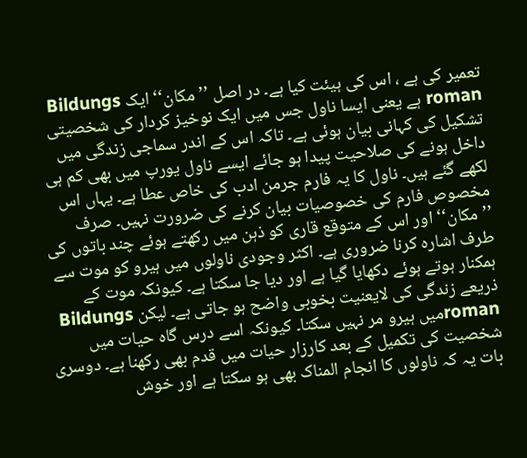تعمیر کی ہے ، اس کی ہیئت کیا ہے۔ در اصل ’’مکان‘‘ ایک Bildungs roman ہے یعنی ایسا ناول جس میں ایک نوخیز کردار کی شخصیتی تشکیل کی کہانی بیان ہوئی ہے۔ تاکہ اس کے اندر سماجی زندگی میں داخل ہونے کی صلاحیت پیدا ہو جائے ایسے ناول یورپ میں بھی کم ہی لکھے گئے ہیں۔ ناول کا یہ فارم جرمن ادب کی خاص عطا ہے۔ یہاں اس مخصوص فارم کی خصوصیات بیان کرنے کی ضرورت نہیں۔ صرف ’’مکان‘‘ اور اس کے متوقع قاری کو ذہن میں رکھتے ہوئے چند باتوں کی طرف اشارہ کرنا ضروری ہے۔ اکثر وجودی ناولوں میں ہیرو کو موت سے ہمکنار ہوتے ہوئے دکھایا گیا ہے اور دیا جا سکتا ہے۔ کیونکہ موت کے ذریعے زندگی کی لایعنیت بخوبی واضح ہو جاتی ہے۔ لیکن Bildungs romanمیں ہیرو مر نہیں سکتا۔ کیونکہ اسے درس گاہ حیات میں شخصیت کی تکمیل کے بعد کارزار حیات میں قدم بھی رکھنا ہے۔ دوسری بات یہ کہ ناولوں کا انجام المناک بھی ہو سکتا ہے اور خوش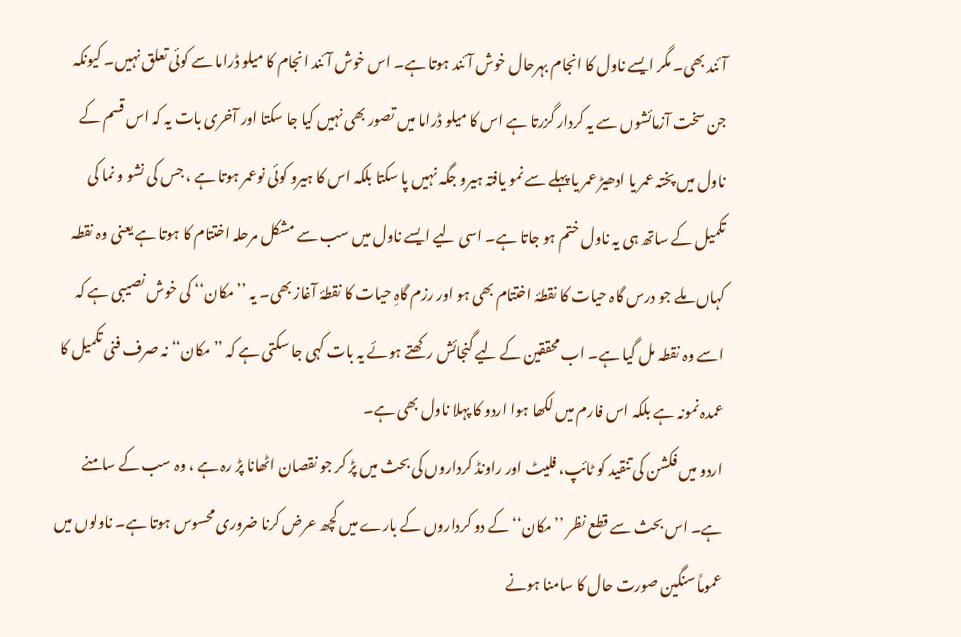آئند بھی۔ مگر ایسے ناول کا انجام بہرحال خوش آئند ہوتا ہے۔ اس خوش آئند انجام کا میلو ڈراما سے کوئی تعلق نہیں۔ کیونکہ جن سخت آزمائشوں سے یہ کردار گزرتا ہے اس کا میلو ڈراما میں تصور بھی نہیں کیا جا سکتا اور آخری بات یہ کہ اس قسم کے ناول میں پختہ عمر یا ادھیڑ عمر یا پہلے سے نمو یافتہ ہیرو جگہ نہیں پا سکتا بلکہ اس کا ہیرو کوئی نوعمر ہوتا ہے ، جس کی نشو و نما کی تکمیل کے ساتھ ہی یہ ناول ختم ہو جاتا ہے۔ اسی لیے ایسے ناول میں سب سے مشکل مرحلہ اختتام کا ہوتا ہے یعنی وہ نقطہ کہاں ملے جو درس گاہ حیات کا نقطۂ اختتام بھی ہو اور رزم گاہِ حیات کا نقطۂ آغاز بھی۔ یہ ’’مکان‘‘ کی خوش نصیبی ہے کہ اسے وہ نقطہ مل گیا ہے۔ اب محققین کے لیے گنجائش رکھتے ہوئے یہ بات کہی جا سکتی ہے کہ ’’مکان‘‘ نہ صرف فنی تکمیل کا عمدہ نمونہ ہے بلکہ اس فارم میں لکھا ہوا اردو کا پہلا ناول بھی ہے۔
اردو میں فکشن کی تنقید کو ٹائپ، فلیٹ اور راونڈ کرداروں کی بحث میں پڑ کر جو نقصان اٹھانا پڑ رہ ہے ، وہ سب کے سامنے ہے۔ اس بحث سے قطع نظر ’’مکان‘‘ کے دو کرداروں کے بارے میں کچھ عرض کرنا ضروری محسوس ہوتا ہے۔ ناولوں میں عموماً سنگین صورت حال کا سامنا ہونے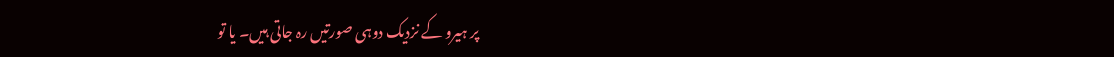پر ہیرو کے نزدیک دوہی صورتیں رہ جاتی ہیں۔ یا تو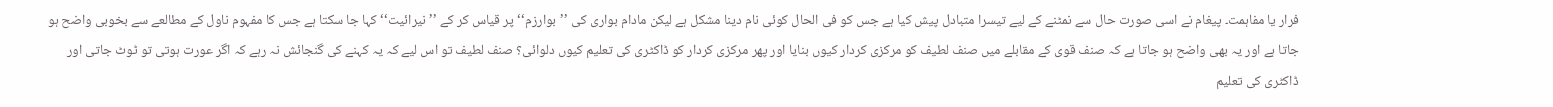فرار یا مفاہمت۔ پیغام نے اسی صورت حال سے نمٹنے کے لیے تیسرا متبادل پیش کیا ہے جس کو فی الحال کوئی نام دینا مشکل ہے لیکن مادام بواری کی ’’بوارزم‘‘ پر قیاس کر کے ’’نیرائیت‘‘ کہا جا سکتا ہے جس کا مفہوم ناول کے مطالعے سے بخوبی واضح ہو جاتا ہے اور یہ بھی واضح ہو جاتا ہے کہ صنف قوی کے مقابلے میں صنف لطیف کو مرکزی کردار کیوں بنایا اور پھر مرکزی کردار کو ڈاکٹری کی تعلیم کیوں دلوائی؟ صنف لطیف تو اس لیے کہ یہ کہنے کی گنجائش نہ رہے کہ اگر عورت ہوتی تو ٹوٹ جاتی اور ڈاکٹری کی تعلیم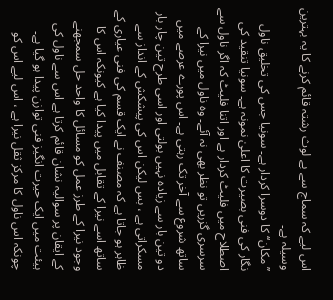اس لیے کہ سماج سے بے لوث رشتہ قائم کرنے کا یہ بہترین وسیلہ ہے۔
’’مکان‘‘ کا دوسرا کردار ہے۔ سونیا جس کی تخلیق ناول نگار کی فنی بصیرت کا اعلیٰ نمونہ ہے۔ سونیا تنقید کی اصطلاح میں فلیٹ کردار ہے اور اتنا فلیٹ کہ اگر ناول سے سرسری گزریں تو نظر بھی نہ آئے۔ وہ ناول میں نیرا کے ساتھ شروع سے آخر تک رہتی ہے۔ اس پورے عرصے میں دو تین بار سے زیادہ نہیں بولتی اور اسی طرح تین چار بار مسکراتی ہے ، بس لیکن اس کی پیشکش کے انداز سے ظاہر ہو جاتا ہے کہ مصنف نے ایک قسم کی فنی عیاری کے ساتھ اسے نیرا کے تقابل میں پیدا کیا ہے کیونکہ اس کا وجود نیرا کے طرز عمل کو مسائل کا واحد حل سمجھنے کے ایقان پر سوالیہ نشان قائم کرتا ہے اس سے ناول کی ہیئت میں ایک حیرت انگیز فنی توازن پیدا ہو گیا ہے۔
چونکہ اس ناول کا مرکز ثقل نیرا ہے ، اس لیے اس کو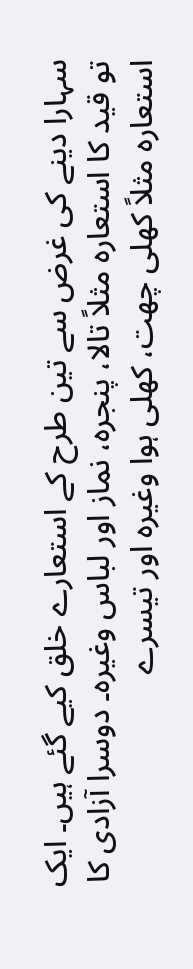سہارا دینے کی غرض سے تین طرح کے استعارے خلق کیے گئے ہیں۔ ایک تو قید کا استعارہ مثلاً تالا، پنجرہ، نماز اور لباس وغیرہ۔ دوسرا آزادی کا استعارہ مثلاً کھلی چھت، کھلی ہوا وغیرہ اور تیسرے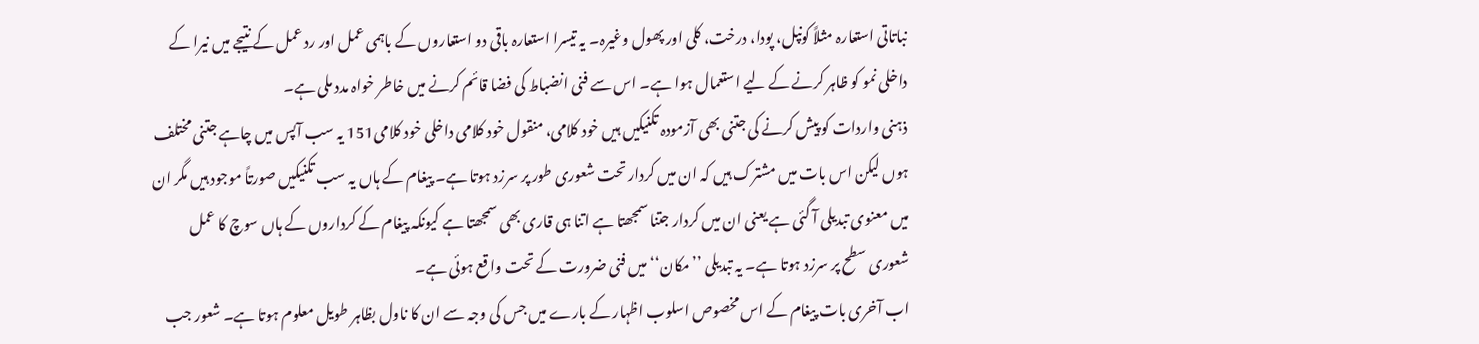نباتاتی استعارہ مثلاً کونپل، پودا، درخت، کلی اور پھول وغیرہ۔ یہ تیسرا استعارہ باقی دو استعاروں کے باہمی عمل اور رد عمل کے نتیجے میں نیرا کے داخلی نمو کو ظاہر کرنے کے لیے استعمال ہوا ہے۔ اس سے فنی انضباط کی فضا قائم کرنے میں خاطر خواہ مدد ملی ہے۔
ذہنی واردات کو پیش کرنے کی جتنی بھی آزمودہ تکنیکیں ہیں خود کلامی، منقول خود کلامی داخلی خود کلامی151 یہ سب آپس میں چاہے جتنی مختلف ہوں لیکن اس بات میں مشترک ہیں کہ ان میں کردار تحت شعوری طور پر سرزد ہوتا ہے۔ پیغام کے ہاں یہ سب تکنیکیں صورتاً موجود ہیں مگر ان میں معنوی تبدیلی آ گئی ہے یعنی ان میں کردار جتنا سمجھتا ہے اتنا ہی قاری بھی سمجھتا ہے کیونکہ پیغام کے کرداروں کے ہاں سوچ کا عمل شعوری سطح پر سرزد ہوتا ہے۔ یہ تبدیلی ’’مکان‘‘ میں فنی ضرورت کے تحت واقع ہوئی ہے۔
اب آخری بات پیغام کے اس مخصوص اسلوب اظہار کے بارے میں جس کی وجہ سے ان کا ناول بظاہر طویل معلوم ہوتا ہے۔ شعور جب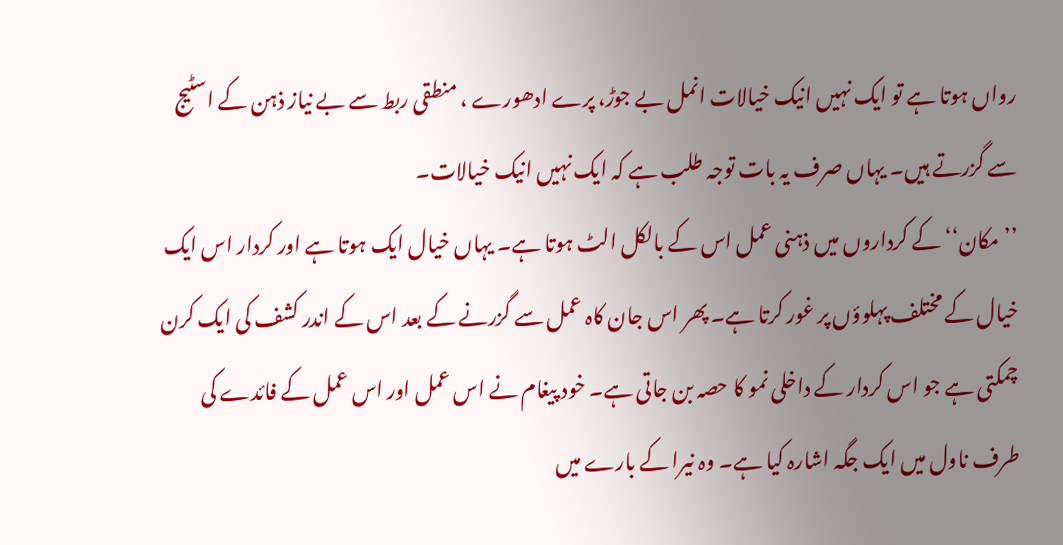رواں ہوتا ہے تو ایک نہیں انیک خیالات انمل بے جوڑ، پرے ادھورے ، منطقی ربط سے بے نیاز ذہن کے اسٹیج سے گزرتے ہیں۔ یہاں صرف یہ بات توجہ طلب ہے کہ ایک نہیں انیک خیالات۔
’’مکان‘‘ کے کرداروں میں ذہنی عمل اس کے بالکل الٹ ہوتا ہے۔ یہاں خیال ایک ہوتا ہے اور کردار اس ایک خیال کے مختلف پہلوؤں پر غور کرتا ہے۔ پھر اس جان کاہ عمل سے گزرنے کے بعد اس کے اندر کشف کی ایک کرن چمکتی ہے جو اس کردار کے داخلی نمو کا حصہ بن جاتی ہے۔ خود پیغام نے اس عمل اور اس عمل کے فائدے کی طرف ناول میں ایک جگہ اشارہ کیا ہے۔ وہ نیرا کے بارے میں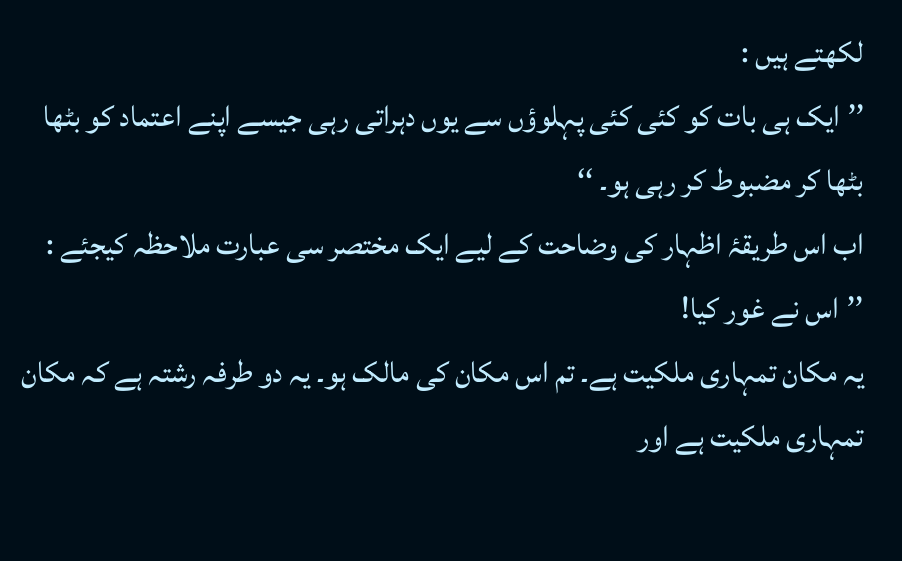لکھتے ہیں :
’’ایک ہی بات کو کئی کئی پہلوؤں سے یوں دہراتی رہی جیسے اپنے اعتماد کو بٹھا بٹھا کر مضبوط کر رہی ہو۔ ‘‘
اب اس طریقۂ اظہار کی وضاحت کے لیے ایک مختصر سی عبارت ملاحظہ کیجئے :
’’اس نے غور کیا!
یہ مکان تمہاری ملکیت ہے۔ تم اس مکان کی مالک ہو۔ یہ دو طرفہ رشتہ ہے کہ مکان تمہاری ملکیت ہے اور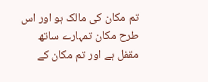تم مکان کی مالک ہو اور اس طرح مکان تمہارے ساتھ مقفل ہے اور تم مکان کے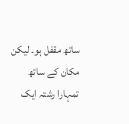ساتھ مقفل ہو۔ لیکن مکان کے ساتھ تمہارا رشتہ ایک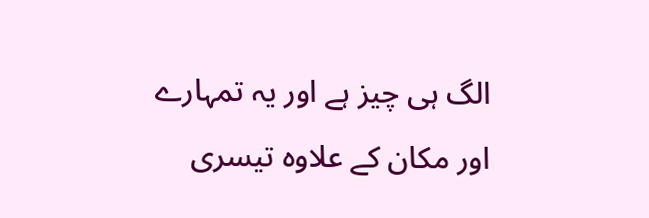الگ ہی چیز ہے اور یہ تمہارے اور مکان کے علاوہ تیسری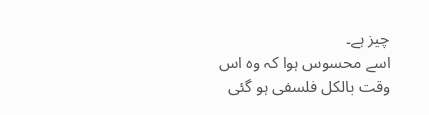چیز ہے۔
اسے محسوس ہوا کہ وہ اس وقت بالکل فلسفی ہو گئی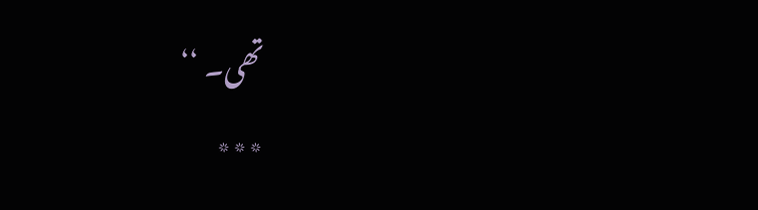تھی۔ ‘‘
٭٭٭